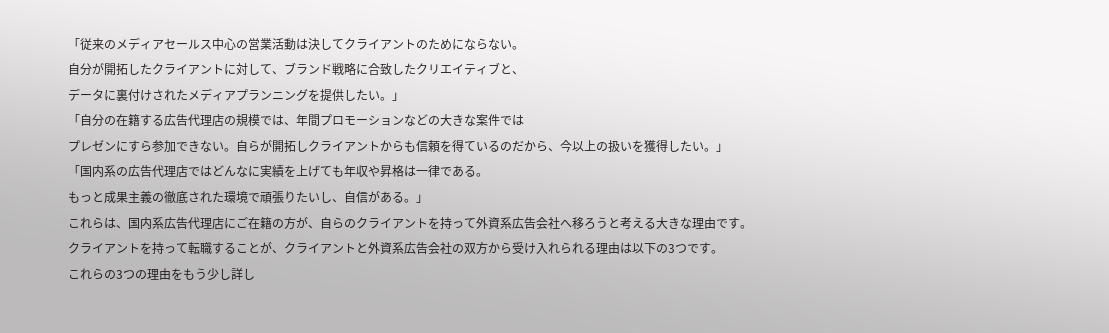「従来のメディアセールス中心の営業活動は決してクライアントのためにならない。
自分が開拓したクライアントに対して、ブランド戦略に合致したクリエイティブと、
データに裏付けされたメディアプランニングを提供したい。」
「自分の在籍する広告代理店の規模では、年間プロモーションなどの大きな案件では
プレゼンにすら参加できない。自らが開拓しクライアントからも信頼を得ているのだから、今以上の扱いを獲得したい。」
「国内系の広告代理店ではどんなに実績を上げても年収や昇格は一律である。
もっと成果主義の徹底された環境で頑張りたいし、自信がある。」
これらは、国内系広告代理店にご在籍の方が、自らのクライアントを持って外資系広告会社へ移ろうと考える大きな理由です。
クライアントを持って転職することが、クライアントと外資系広告会社の双方から受け入れられる理由は以下の3つです。
これらの3つの理由をもう少し詳し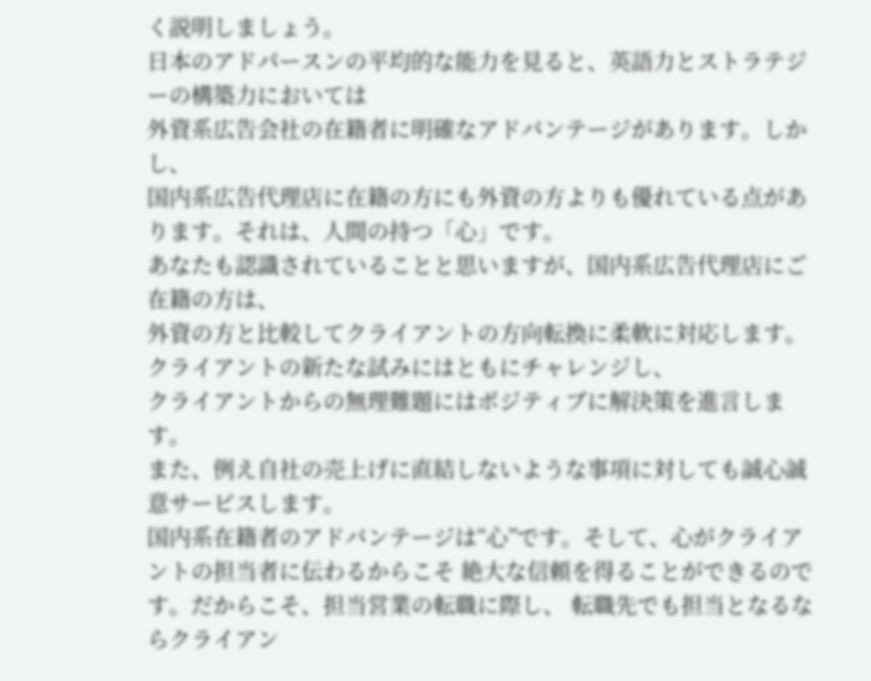く説明しましょう。
日本のアドパースンの平均的な能力を見ると、英語力とストラテジーの構築力においては
外資系広告会社の在籍者に明確なアドバンテージがあります。しかし、
国内系広告代理店に在籍の方にも外資の方よりも優れている点があります。それは、人間の持つ「心」です。
あなたも認識されていることと思いますが、国内系広告代理店にご在籍の方は、
外資の方と比較してクライアントの方向転換に柔軟に対応します。クライアントの新たな試みにはともにチャレンジし、
クライアントからの無理難題にはポジティブに解決策を進言します。
また、例え自社の売上げに直結しないような事項に対しても誠心誠意サービスします。
国内系在籍者のアドバンテージは“心”です。そして、心がクライアントの担当者に伝わるからこそ 絶大な信頼を得ることができるのです。だからこそ、担当営業の転職に際し、 転職先でも担当となるならクライアン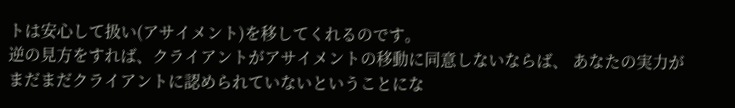トは安心して扱い(アサイメント)を移してくれるのです。
逆の見方をすれば、クライアントがアサイメントの移動に同意しないならば、 あなたの実力がまだまだクライアントに認められていないということにな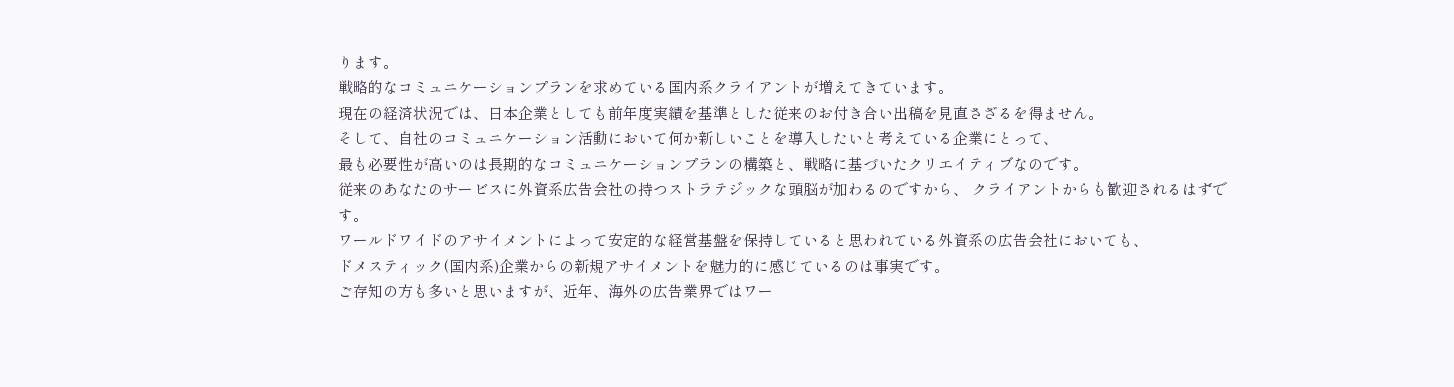ります。
戦略的なコミュニケーションプランを求めている国内系クライアントが増えてきています。
現在の経済状況では、日本企業としても前年度実績を基準とした従来のお付き合い出稿を見直さざるを得ません。
そして、自社のコミュニケーション活動において何か新しいことを導入したいと考えている企業にとって、
最も必要性が高いのは長期的なコミュニケーションプランの構築と、戦略に基づいたクリエイティブなのです。
従来のあなたのサービスに外資系広告会社の持つストラテジックな頭脳が加わるのですから、 クライアントからも歓迎されるはずです。
ワールドワイドのアサイメントによって安定的な経営基盤を保持していると思われている外資系の広告会社においても、
ドメスティック(国内系)企業からの新規アサイメントを魅力的に感じているのは事実です。
ご存知の方も多いと思いますが、近年、海外の広告業界ではワー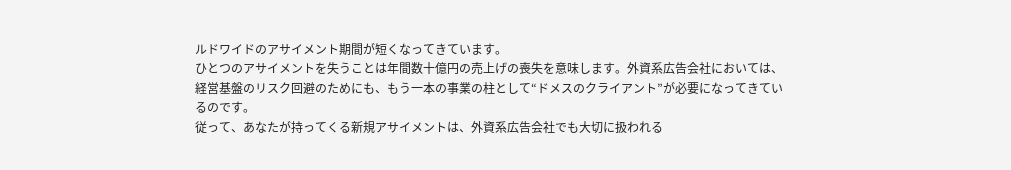ルドワイドのアサイメント期間が短くなってきています。
ひとつのアサイメントを失うことは年間数十億円の売上げの喪失を意味します。外資系広告会社においては、
経営基盤のリスク回避のためにも、もう一本の事業の柱として“ドメスのクライアント”が必要になってきているのです。
従って、あなたが持ってくる新規アサイメントは、外資系広告会社でも大切に扱われる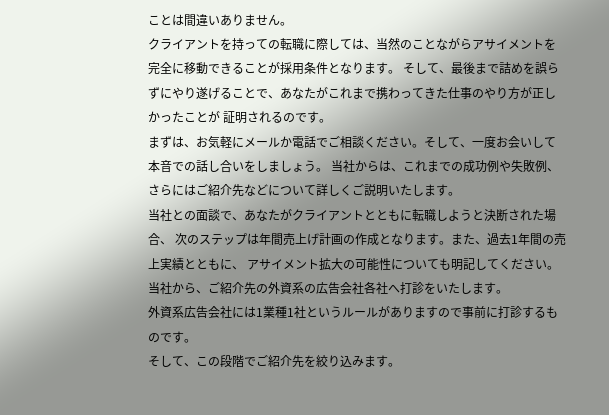ことは間違いありません。
クライアントを持っての転職に際しては、当然のことながらアサイメントを完全に移動できることが採用条件となります。 そして、最後まで詰めを誤らずにやり遂げることで、あなたがこれまで携わってきた仕事のやり方が正しかったことが 証明されるのです。
まずは、お気軽にメールか電話でご相談ください。そして、一度お会いして本音での話し合いをしましょう。 当社からは、これまでの成功例や失敗例、さらにはご紹介先などについて詳しくご説明いたします。
当社との面談で、あなたがクライアントとともに転職しようと決断された場合、 次のステップは年間売上げ計画の作成となります。また、過去1年間の売上実績とともに、 アサイメント拡大の可能性についても明記してください。
当社から、ご紹介先の外資系の広告会社各社へ打診をいたします。
外資系広告会社には1業種1社というルールがありますので事前に打診するものです。
そして、この段階でご紹介先を絞り込みます。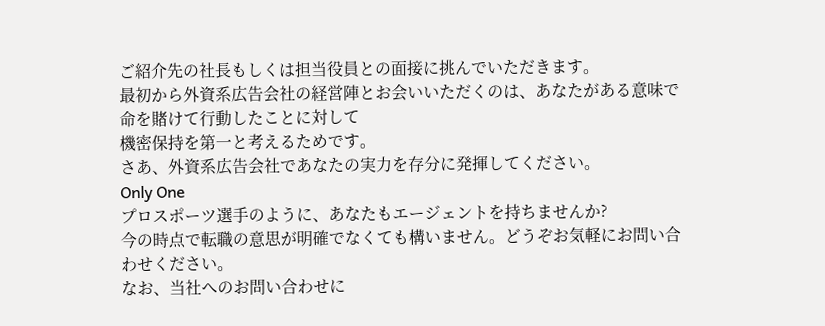ご紹介先の社長もしくは担当役員との面接に挑んでいただきます。
最初から外資系広告会社の経営陣とお会いいただくのは、あなたがある意味で命を賭けて行動したことに対して
機密保持を第一と考えるためです。
さあ、外資系広告会社であなたの実力を存分に発揮してください。
Only One
プロスポーツ選手のように、あなたもエージェントを持ちませんか?
今の時点で転職の意思が明確でなくても構いません。どうぞお気軽にお問い合わせください。
なお、当社へのお問い合わせに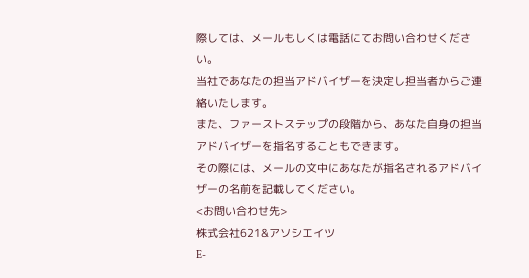際しては、メールもしくは電話にてお問い合わせください。
当社であなたの担当アドバイザーを決定し担当者からご連絡いたします。
また、ファーストステップの段階から、あなた自身の担当アドバイザーを指名することもできます。
その際には、メールの文中にあなたが指名されるアドバイザーの名前を記載してください。
<お問い合わせ先>
株式会社621&アソシエイツ
E-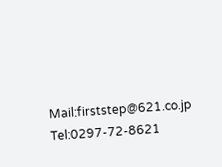Mail:firststep@621.co.jp
Tel:0297-72-8621